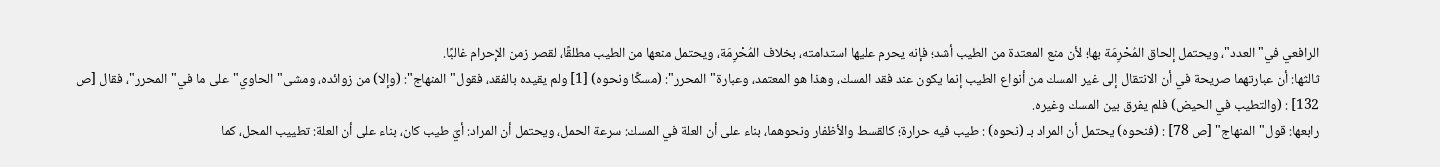الرافعي في"العدد"، ويحتمل إلحاق المُحْرِمَة بها؛ لأن منع المعتدة من الطيب أشد؛ فإنه يحرم عليها استدامته، بخلاف المُحْرِمَة، ويحتمل منعها من الطيب مطلقًا، لقصر زمن الإحرام غالبًا.
ثالثها: أن عبارتهما صريحة في أن الانتقال إلى غير المسك من أنواع الطيب إنما يكون عند فقد المسك، وهذا هو المعتمد، وعبارة"المحرر": (مسكًا ونحوه) [1] ولم يقيده بالفقد، فقول"المنهاج": (وإلا) من زوائده، ومشى"الحاوي"على ما في"المحرر"، فقال [ص 132] : (والتطيب في الحيض) فلم يفرق بين المسك وغيره.
رابعها: قول"المنهاج" [ص 78] : (فنحوه) يحتمل أن المراد بـ (نحوه) : طيب فيه حرارة؛ كالقسط والأظفار ونحوهما، بناء على أن العلة في المسك: سرعة الحمل، ويحتمل أن المراد: أيّ طيب كان، بناء على أن العلة: تطييب المحل، كما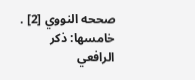صححه النووي [2] .
خامسها: ذكر الرافعي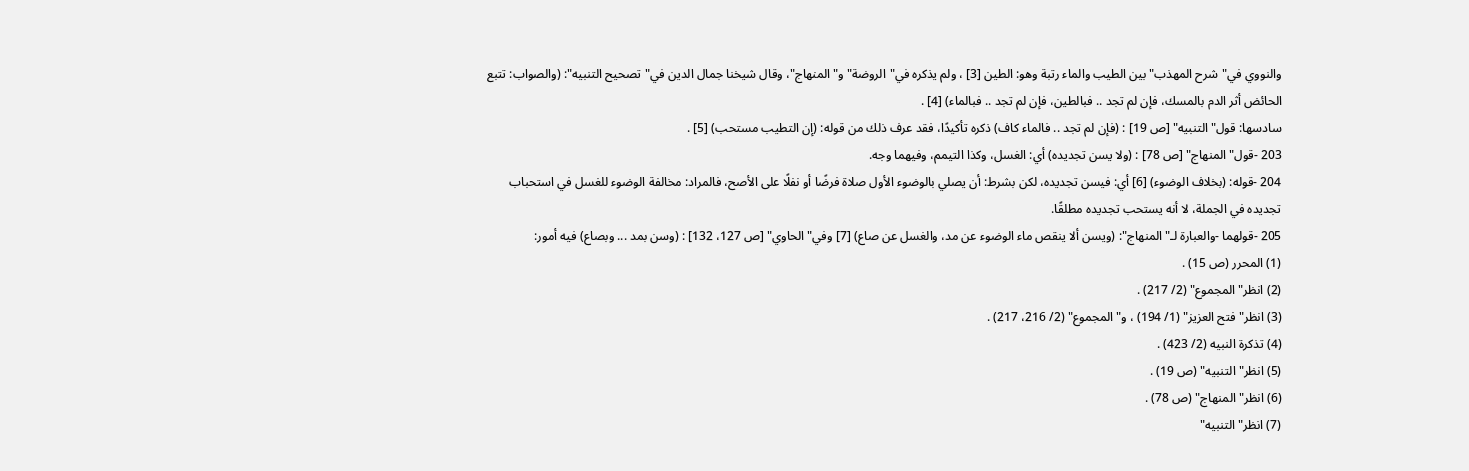والنووي في"شرح المهذب"بين الطيب والماء رتبة وهو: الطين [3] ، ولم يذكره في"الروضة"و"المنهاج"، وقال شيخنا جمال الدين في"تصحيح التنبيه": (والصواب: تتبع الحائض أثر الدم بالمسك، فإن لم تجد .. فبالطين، فإن لم تجد .. فبالماء) [4] .
سادسها: قول"التنبيه" [ص 19] : (فإن لم تجد .. فالماء كاف) ذكره تأكيدًا، فقد عرف ذلك من قوله: (إن التطيب مستحب) [5] .
203 -قول"المنهاج" [ص 78] : (ولا يسن تجديده) أي: الغسل، وكذا التيمم، وفيهما وجه.
204 -قوله: (بخلاف الوضوء) [6] أي: فيسن تجديده، لكن بشرط: أن يصلي بالوضوء الأول صلاة فرضًا أو نفلًا على الأصح، فالمراد: مخالفة الوضوء للغسل في استحباب تجديده في الجملة، لا أنه يستحب تجديده مطلقًا.
205 -قولهما -والعبارة لـ"المنهاج": (ويسن ألا ينقص ماء الوضوء عن مد، والغسل عن صاع) [7] وفي"الحاوي" [ص 127، 132] : (وسن بمد ... وبصاع) فيه أمور:
(1) المحرر (ص 15) .
(2) انظر"المجموع" (2/ 217) .
(3) انظر"فتح العزيز" (1/ 194) ، و"المجموع" (2/ 216، 217) .
(4) تذكرة النبيه (2/ 423) .
(5) انظر"التنبيه" (ص 19) .
(6) انظر"المنهاج" (ص 78) .
(7) انظر"التنبيه"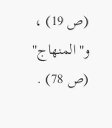(ص 19) ، و"المنهاج" (ص 78) .